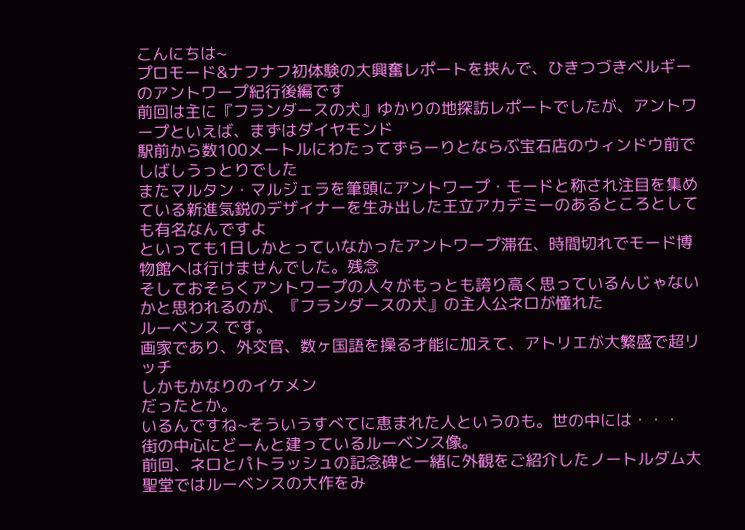こんにちは~
プロモード&ナフナフ初体験の大興奮レポートを挟んで、ひきつづきベルギーのアントワープ紀行後編です
前回は主に『フランダースの犬』ゆかりの地探訪レポートでしたが、アントワープといえば、まずはダイヤモンド
駅前から数100メートルにわたってずらーりとならぶ宝石店のウィンドウ前でしばしうっとりでした
またマルタン・マルジェラを筆頭にアントワープ・モードと称され注目を集めている新進気鋭のデザイナーを生み出した王立アカデミーのあるところとしても有名なんですよ
といっても1日しかとっていなかったアントワープ滞在、時間切れでモード博物館へは行けませんでした。残念
そしておそらくアントワープの人々がもっとも誇り高く思っているんじゃないかと思われるのが、『フランダースの犬』の主人公ネロが憧れた
ルーベンス です。
画家であり、外交官、数ヶ国語を操る才能に加えて、アトリエが大繁盛で超リッチ
しかもかなりのイケメン
だったとか。
いるんですね~そういうすべてに恵まれた人というのも。世の中には・・・
街の中心にどーんと建っているルーベンス像。
前回、ネロとパトラッシュの記念碑と一緒に外観をご紹介したノートルダム大聖堂ではルーベンスの大作をみ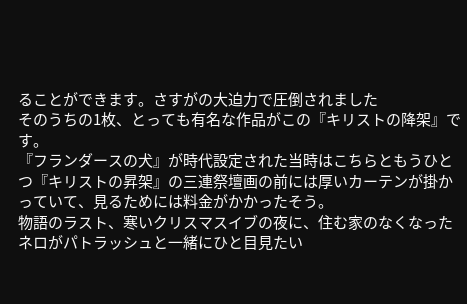ることができます。さすがの大迫力で圧倒されました
そのうちの1枚、とっても有名な作品がこの『キリストの降架』です。
『フランダースの犬』が時代設定された当時はこちらともうひとつ『キリストの昇架』の三連祭壇画の前には厚いカーテンが掛かっていて、見るためには料金がかかったそう。
物語のラスト、寒いクリスマスイブの夜に、住む家のなくなったネロがパトラッシュと一緒にひと目見たい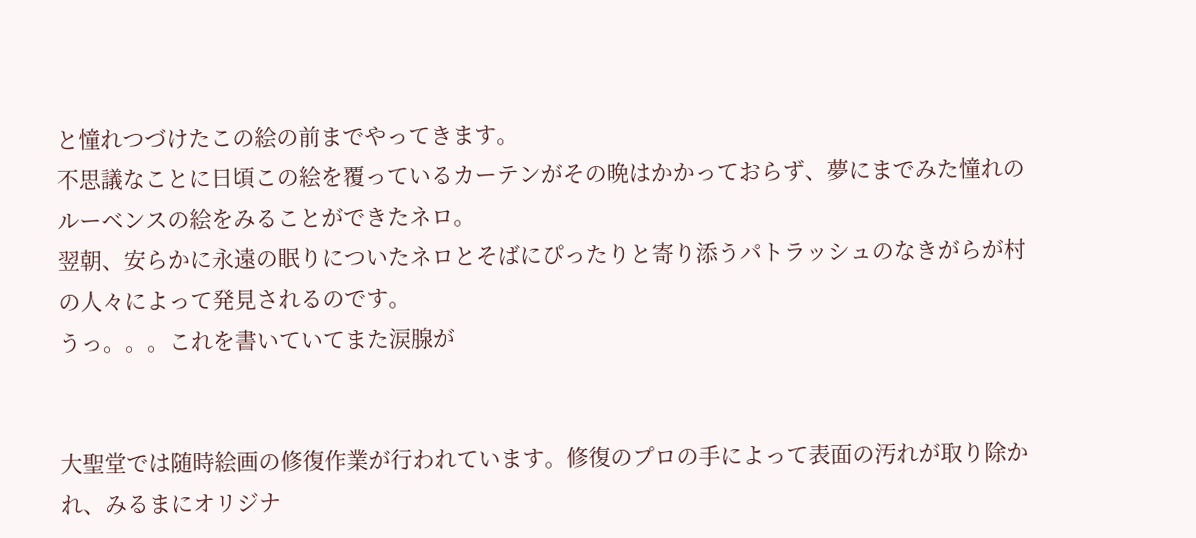と憧れつづけたこの絵の前までやってきます。
不思議なことに日頃この絵を覆っているカーテンがその晩はかかっておらず、夢にまでみた憧れのルーベンスの絵をみることができたネロ。
翌朝、安らかに永遠の眠りについたネロとそばにぴったりと寄り添うパトラッシュのなきがらが村の人々によって発見されるのです。
うっ。。。これを書いていてまた涙腺が


大聖堂では随時絵画の修復作業が行われています。修復のプロの手によって表面の汚れが取り除かれ、みるまにオリジナ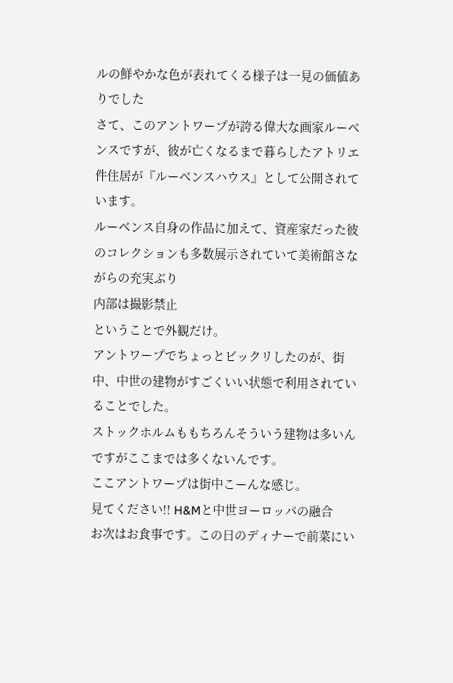ルの鮮やかな色が表れてくる様子は一見の価値ありでした
さて、このアントワープが誇る偉大な画家ルーベンスですが、彼が亡くなるまで暮らしたアトリエ件住居が『ルーベンスハウス』として公開されています。
ルーベンス自身の作品に加えて、資産家だった彼のコレクションも多数展示されていて美術館さながらの充実ぶり
内部は撮影禁止
ということで外観だけ。
アントワープでちょっとビックリしたのが、街中、中世の建物がすごくいい状態で利用されていることでした。
ストックホルムももちろんそういう建物は多いんですがここまでは多くないんです。
ここアントワープは街中こーんな感じ。
見てください!! H&Mと中世ヨーロッパの融合
お次はお食事です。この日のディナーで前菜にい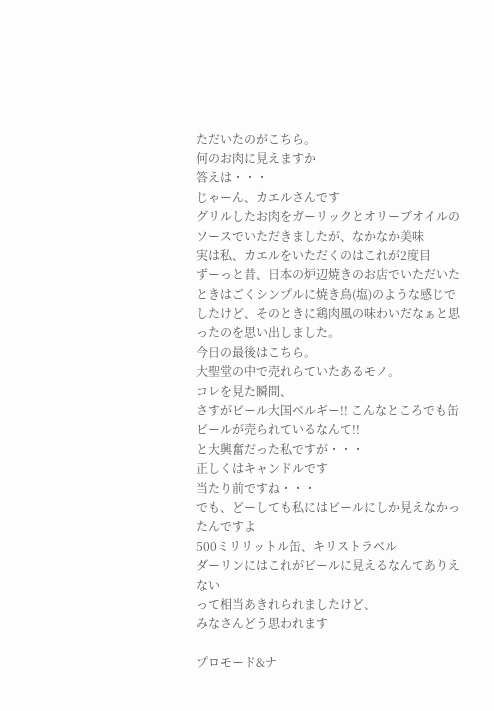ただいたのがこちら。
何のお肉に見えますか
答えは・・・
じゃーん、カエルさんです
グリルしたお肉をガーリックとオリーブオイルのソースでいただきましたが、なかなか美味
実は私、カエルをいただくのはこれが2度目
ずーっと昔、日本の炉辺焼きのお店でいただいたときはごくシンプルに焼き鳥(塩)のような感じでしたけど、そのときに鶏肉風の味わいだなぁと思ったのを思い出しました。
今日の最後はこちら。
大聖堂の中で売れらていたあるモノ。
コレを見た瞬間、
さすがビール大国ベルギー!! こんなところでも缶ビールが売られているなんて!!
と大興奮だった私ですが・・・
正しくはキャンドルです
当たり前ですね・・・
でも、どーしても私にはビールにしか見えなかったんですよ
500ミリリットル缶、キリストラベル
ダーリンにはこれがビールに見えるなんてありえない
って相当あきれられましたけど、
みなさんどう思われます

プロモード&ナ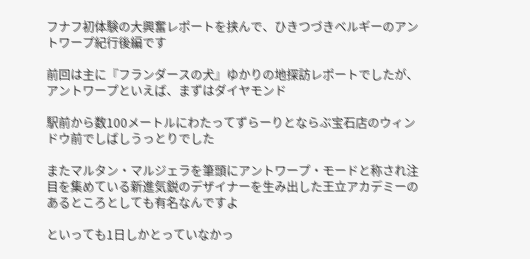フナフ初体験の大興奮レポートを挟んで、ひきつづきベルギーのアントワープ紀行後編です

前回は主に『フランダースの犬』ゆかりの地探訪レポートでしたが、アントワープといえば、まずはダイヤモンド

駅前から数100メートルにわたってずらーりとならぶ宝石店のウィンドウ前でしばしうっとりでした

またマルタン・マルジェラを筆頭にアントワープ・モードと称され注目を集めている新進気鋭のデザイナーを生み出した王立アカデミーのあるところとしても有名なんですよ

といっても1日しかとっていなかっ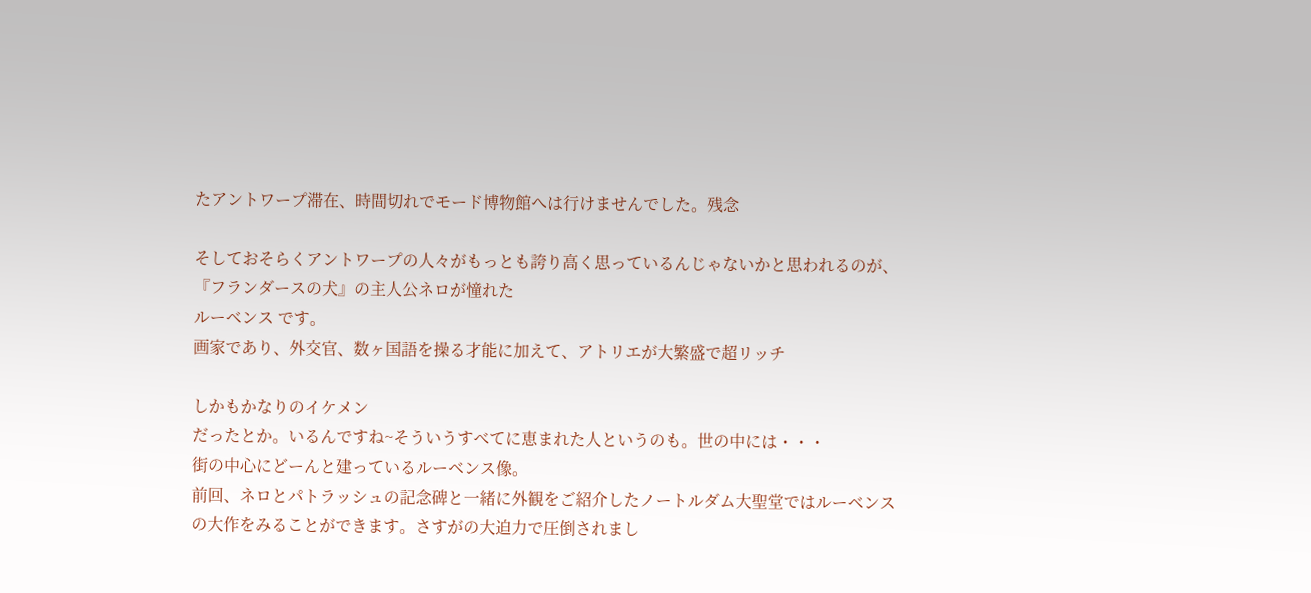たアントワープ滞在、時間切れでモード博物館へは行けませんでした。残念

そしておそらくアントワープの人々がもっとも誇り高く思っているんじゃないかと思われるのが、『フランダースの犬』の主人公ネロが憧れた
ルーベンス です。
画家であり、外交官、数ヶ国語を操る才能に加えて、アトリエが大繁盛で超リッチ

しかもかなりのイケメン
だったとか。いるんですね~そういうすべてに恵まれた人というのも。世の中には・・・
街の中心にどーんと建っているルーベンス像。
前回、ネロとパトラッシュの記念碑と一緒に外観をご紹介したノートルダム大聖堂ではルーベンスの大作をみることができます。さすがの大迫力で圧倒されまし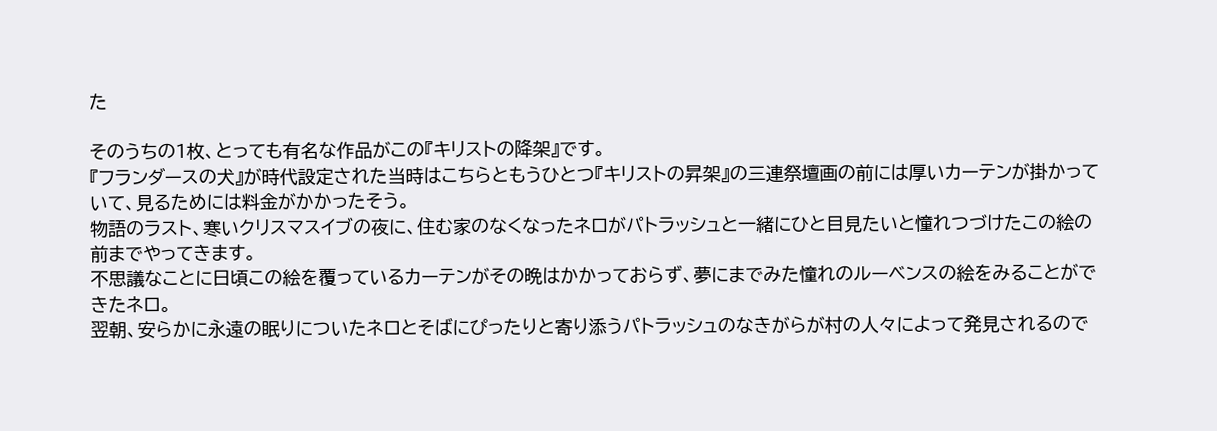た

そのうちの1枚、とっても有名な作品がこの『キリストの降架』です。
『フランダースの犬』が時代設定された当時はこちらともうひとつ『キリストの昇架』の三連祭壇画の前には厚いカーテンが掛かっていて、見るためには料金がかかったそう。
物語のラスト、寒いクリスマスイブの夜に、住む家のなくなったネロがパトラッシュと一緒にひと目見たいと憧れつづけたこの絵の前までやってきます。
不思議なことに日頃この絵を覆っているカーテンがその晩はかかっておらず、夢にまでみた憧れのルーベンスの絵をみることができたネロ。
翌朝、安らかに永遠の眠りについたネロとそばにぴったりと寄り添うパトラッシュのなきがらが村の人々によって発見されるので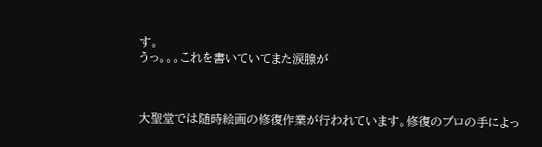す。
うっ。。。これを書いていてまた涙腺が



大聖堂では随時絵画の修復作業が行われています。修復のプロの手によっ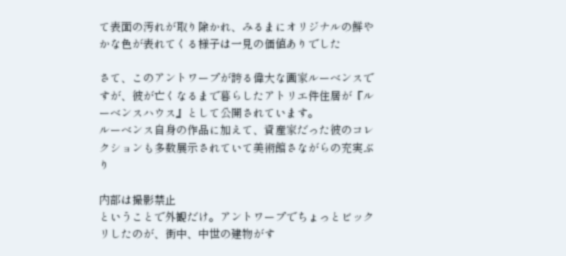て表面の汚れが取り除かれ、みるまにオリジナルの鮮やかな色が表れてくる様子は一見の価値ありでした

さて、このアントワープが誇る偉大な画家ルーベンスですが、彼が亡くなるまで暮らしたアトリエ件住居が『ルーベンスハウス』として公開されています。
ルーベンス自身の作品に加えて、資産家だった彼のコレクションも多数展示されていて美術館さながらの充実ぶり

内部は撮影禁止
ということで外観だけ。アントワープでちょっとビックリしたのが、街中、中世の建物がす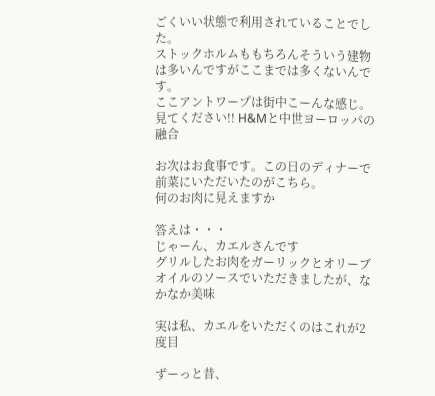ごくいい状態で利用されていることでした。
ストックホルムももちろんそういう建物は多いんですがここまでは多くないんです。
ここアントワープは街中こーんな感じ。
見てください!! H&Mと中世ヨーロッパの融合

お次はお食事です。この日のディナーで前菜にいただいたのがこちら。
何のお肉に見えますか

答えは・・・
じゃーん、カエルさんです
グリルしたお肉をガーリックとオリーブオイルのソースでいただきましたが、なかなか美味

実は私、カエルをいただくのはこれが2度目

ずーっと昔、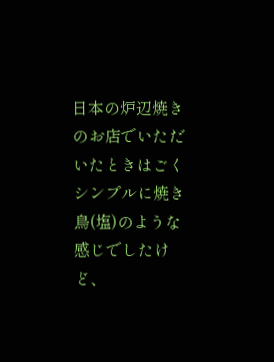日本の炉辺焼きのお店でいただいたときはごくシンプルに焼き鳥(塩)のような感じでしたけど、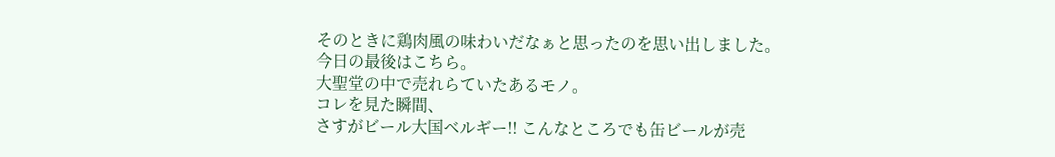そのときに鶏肉風の味わいだなぁと思ったのを思い出しました。
今日の最後はこちら。
大聖堂の中で売れらていたあるモノ。
コレを見た瞬間、
さすがビール大国ベルギー!! こんなところでも缶ビールが売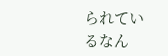られているなん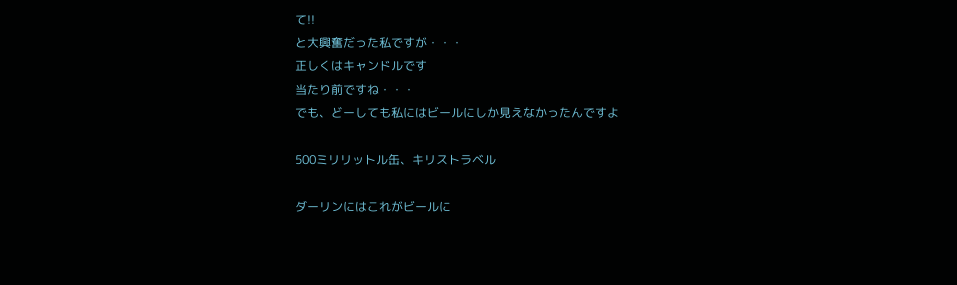て!!
と大興奮だった私ですが・・・
正しくはキャンドルです
当たり前ですね・・・
でも、どーしても私にはビールにしか見えなかったんですよ

500ミリリットル缶、キリストラベル

ダーリンにはこれがビールに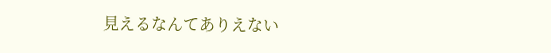見えるなんてありえない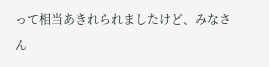って相当あきれられましたけど、みなさん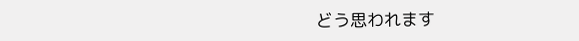どう思われます